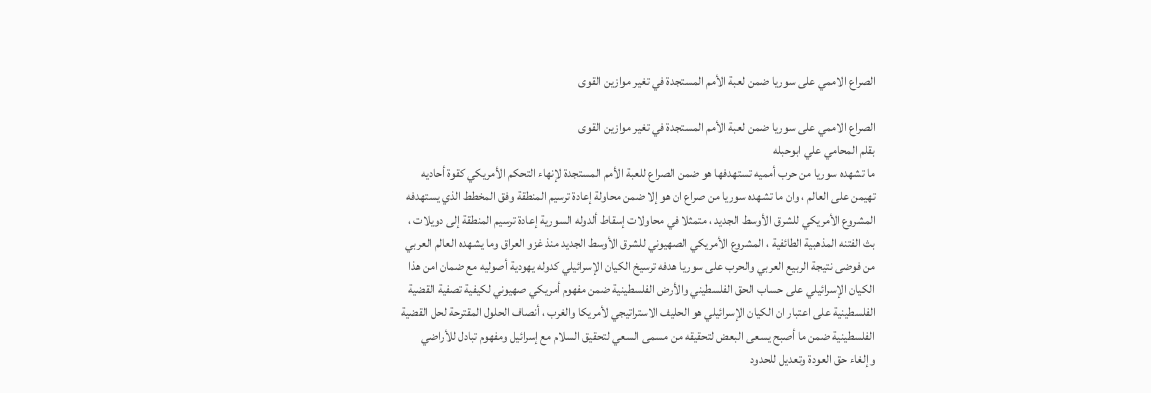الصراع الاممي على سوريا ضمن لعبة الأمم المستجدة في تغير موازين القوى

الصراع الاممي على سوريا ضمن لعبة الأمم المستجدة في تغير موازين القوى
بقلم المحامي علي ابوحبله
ما تشهده سوريا من حرب أمميه تستهدفها هو ضمن الصراع للعبة الأمم المستجدة لإنهاء التحكم الأمريكي كقوة أحاديه تهيمن على العالم ، وان ما تشهده سوريا من صراع ان هو إلا ضمن محاولة إعادة ترسيم المنطقة وفق المخطط الذي يستهدفه المشروع الأمريكي للشرق الأوسط الجديد ، متمثلا في محاولات إسقاط ألدوله السورية إعادة ترسيم المنطقة إلى دويلات ، بث الفتنه المذهبية الطائفية ، المشروع الأمريكي الصهيوني للشرق الأوسط الجديد منذ غزو العراق وما يشهده العالم العربي من فوضى نتيجة الربيع العربي والحرب على سوريا هدفه ترسيخ الكيان الإسرائيلي كدوله يهودية أصوليه مع ضمان امن هذا الكيان الإسرائيلي على حساب الحق الفلسطيني والأرض الفلسطينية ضمن مفهوم أمريكي صهيوني لكيفية تصفية القضية الفلسطينية على اعتبار ان الكيان الإسرائيلي هو الحليف الاستراتيجي لأمريكا والغرب ، أنصاف الحلول المقترحة لحل القضية الفلسطينية ضمن ما أصبح يسعى البعض لتحقيقه من مسمى السعي لتحقيق السلام مع إسرائيل ومفهوم تبادل للأراضي وإلغاء حق العودة وتعديل للحدود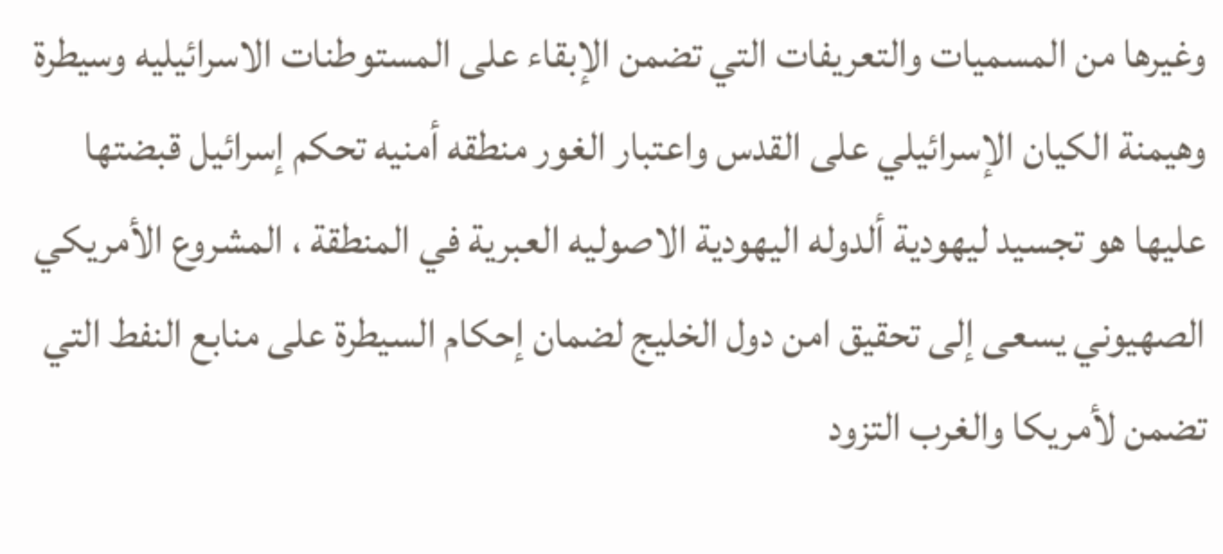وغيرها من المسميات والتعريفات التي تضمن الإبقاء على المستوطنات الاسرائيليه وسيطرة وهيمنة الكيان الإسرائيلي على القدس واعتبار الغور منطقه أمنيه تحكم إسرائيل قبضتها عليها هو تجسيد ليهودية ألدوله اليهودية الاصوليه العبرية في المنطقة ، المشروع الأمريكي الصهيوني يسعى إلى تحقيق امن دول الخليج لضمان إحكام السيطرة على منابع النفط التي تضمن لأمريكا والغرب التزود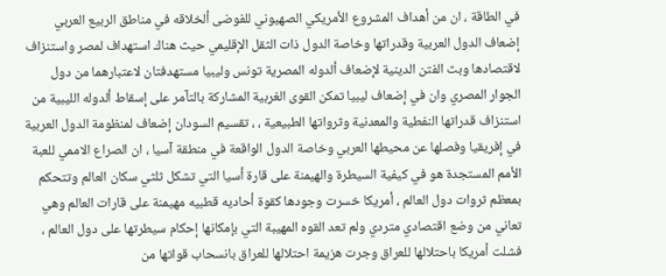في الطاقة ، ان من أهداف المشروع الأمريكي الصهيوني للفوضى ألخلاقه في مناطق الربيع العربي إضعاف الدول العربية وقدراتها وخاصة الدول ذات الثقل الإقليمي حيث هناك استهداف لمصر واستنزاف لاقتصادها وبث الفتن الدينية لإضعاف ألدوله المصرية تونس وليبيا مستهدفتان لاعتبارهما من دول الجوار المصري وان في إضعاف ليبيا تمكن القوى الغربية المشاركة بالتآمر على إسقاط ألدوله الليبية من استنزاف قدراتها النفطية والمعدنية وثرواتها الطبيعية ، ، تقسيم السودان إضعاف لمنظومة الدول العربية في إفريقيا وفصلها عن محيطها العربي وخاصة الدول الواقعة في منطقة آسيا ، ان الصراع الاممي للعبة الأمم المستجدة هو في كيفية السيطرة والهيمنة على قارة أسيا التي تشكل ثلثي سكان العالم وتتحكم بمعظم ثروات دول العالم ، أمريكا خسرت وجودها كقوة أحاديه قطبيه مهيمنة على قارات العالم وهي تعاني من وضع اقتصادي متردي ولم تعد القوه المهيبة التي بإمكانها إحكام سيطرتها على دول العالم ، فشلت أمريكا باحتلالها للعراق وجرت هزيمة احتلالها للعراق بانسحاب قواتها من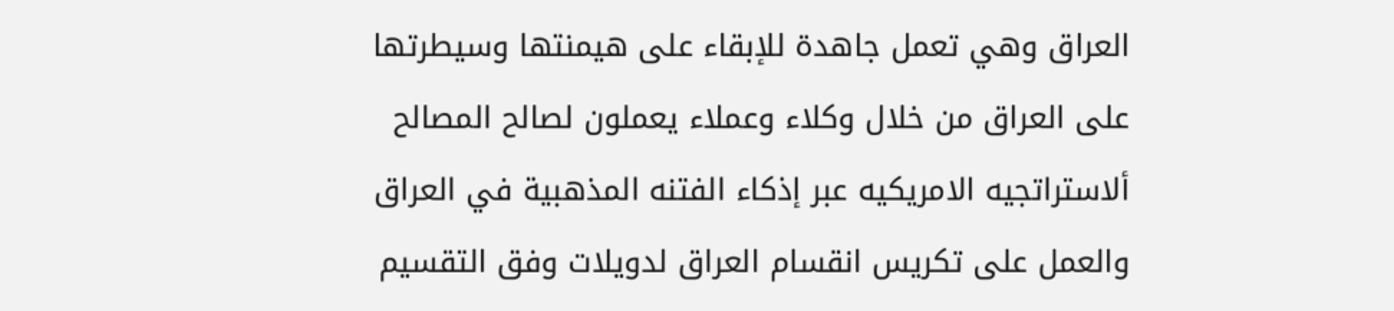العراق وهي تعمل جاهدة للإبقاء على هيمنتها وسيطرتها على العراق من خلال وكلاء وعملاء يعملون لصالح المصالح ألاستراتجيه الامريكيه عبر إذكاء الفتنه المذهبية في العراق والعمل على تكريس انقسام العراق لدويلات وفق التقسيم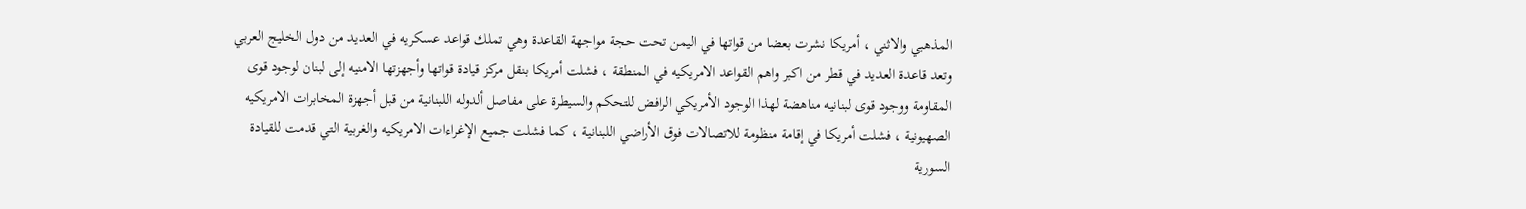المذهبي والاثني ، أمريكا نشرت بعضا من قواتها في اليمن تحت حجة مواجهة القاعدة وهي تملك قواعد عسكريه في العديد من دول الخليج العربي وتعد قاعدة العديد في قطر من اكبر واهم القواعد الامريكيه في المنطقة ، فشلت أمريكا بنقل مركز قيادة قواتها وأجهزتها الامنيه إلى لبنان لوجود قوى المقاومة ووجود قوى لبنانيه مناهضة لهذا الوجود الأمريكي الرافض للتحكم والسيطرة على مفاصل ألدوله اللبنانية من قبل أجهزة المخابرات الامريكيه الصهيونية ، فشلت أمريكا في إقامة منظومة للاتصالات فوق الأراضي اللبنانية ، كما فشلت جميع الإغراءات الامريكيه والغربية التي قدمت للقيادة السورية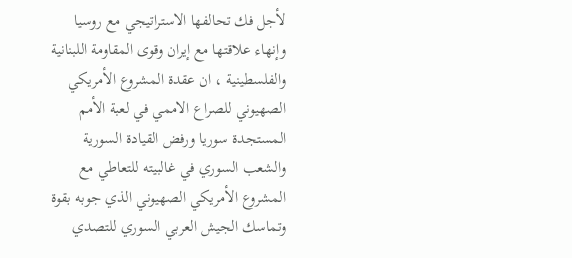لأجل فك تحالفها الاستراتيجي مع روسيا وإنهاء علاقتها مع إيران وقوى المقاومة اللبنانية والفلسطينية ، ان عقدة المشروع الأمريكي الصهيوني للصراع الاممي في لعبة الأمم المستجدة سوريا ورفض القيادة السورية والشعب السوري في غالبيته للتعاطي مع المشروع الأمريكي الصهيوني الذي جوبه بقوة وتماسك الجيش العربي السوري للتصدي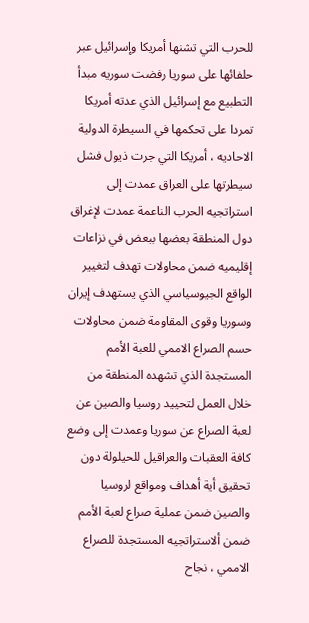للحرب التي تشنها أمريكا وإسرائيل عبر حلفائها على سوريا رفضت سوريه مبدأ التطبيع مع إسرائيل الذي عدته أمريكا تمردا على تحكمها في السيطرة الدولية الاحاديه ، أمريكا التي جرت ذيول فشل سيطرتها على العراق عمدت إلى استراتجيه الحرب الناعمة عمدت لإغراق دول المنطقة بعضها ببعض في نزاعات إقليميه ضمن محاولات تهدف لتغيير الواقع الجيوسياسي الذي يستهدف إيران وسوريا وقوى المقاومة ضمن محاولات حسم الصراع الاممي للعبة الأمم المستجدة الذي تشهده المنطقة من خلال العمل لتحييد روسيا والصين عن لعبة الصراع عن سوريا وعمدت إلى وضع كافة العقبات والعراقيل للحيلولة دون تحقيق أية أهداف ومواقع لروسيا والصين ضمن عملية صراع لعبة الأمم ضمن ألاستراتجيه المستجدة للصراع الاممي ، نجاح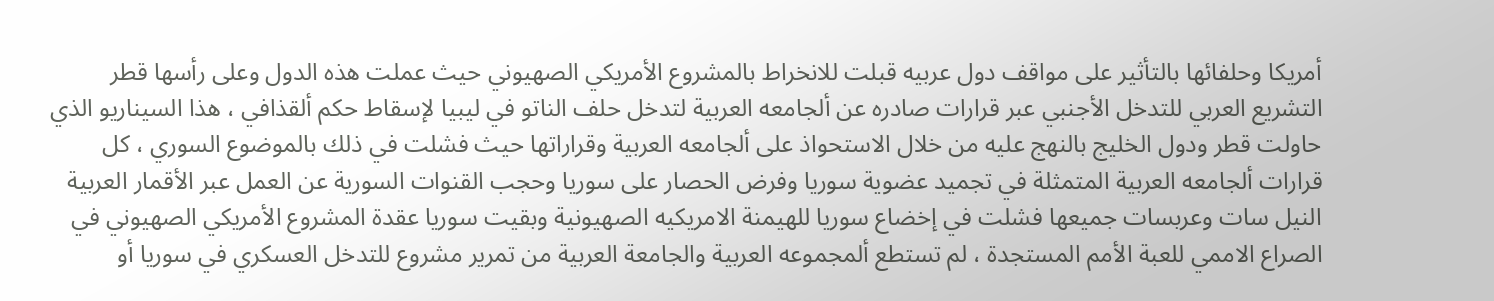أمريكا وحلفائها بالتأثير على مواقف دول عربيه قبلت للانخراط بالمشروع الأمريكي الصهيوني حيث عملت هذه الدول وعلى رأسها قطر التشريع العربي للتدخل الأجنبي عبر قرارات صادره عن ألجامعه العربية لتدخل حلف الناتو في ليبيا لإسقاط حكم ألقذافي ، هذا السيناريو الذي حاولت قطر ودول الخليج بالنهج عليه من خلال الاستحواذ على ألجامعه العربية وقراراتها حيث فشلت في ذلك بالموضوع السوري ، كل قرارات ألجامعه العربية المتمثلة في تجميد عضوية سوريا وفرض الحصار على سوريا وحجب القنوات السورية عن العمل عبر الأقمار العربية النيل سات وعربسات جميعها فشلت في إخضاع سوريا للهيمنة الامريكيه الصهيونية وبقيت سوريا عقدة المشروع الأمريكي الصهيوني في الصراع الاممي للعبة الأمم المستجدة ، لم تستطع ألمجموعه العربية والجامعة العربية من تمرير مشروع للتدخل العسكري في سوريا أو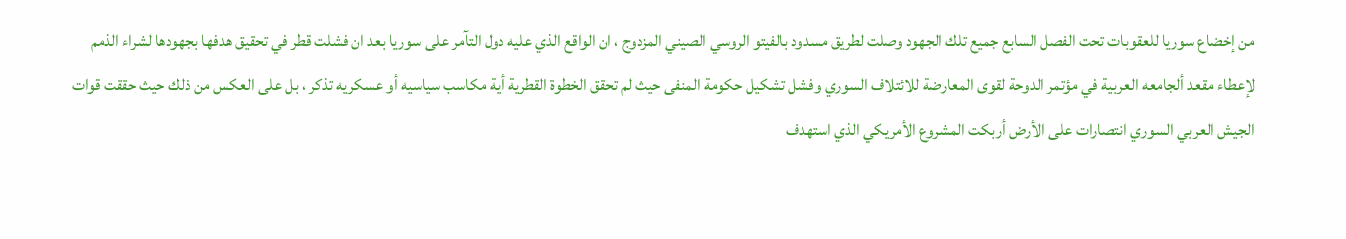من إخضاع سوريا للعقوبات تحت الفصل السابع جميع تلك الجهود وصلت لطريق مسدود بالفيتو الروسي الصيني المزدوج ، ان الواقع الذي عليه دول التآمر على سوريا بعد ان فشلت قطر في تحقيق هدفها بجهودها لشراء الذمم لإعطاء مقعد ألجامعه العربية في مؤتمر الدوحة لقوى المعارضة للائتلاف السوري وفشل تشكيل حكومة المنفى حيث لم تحقق الخطوة القطرية أية مكاسب سياسيه أو عسكريه تذكر ، بل على العكس من ذلك حيث حققت قوات الجيش العربي السوري انتصارات على الأرض أربكت المشروع الأمريكي الذي استهدف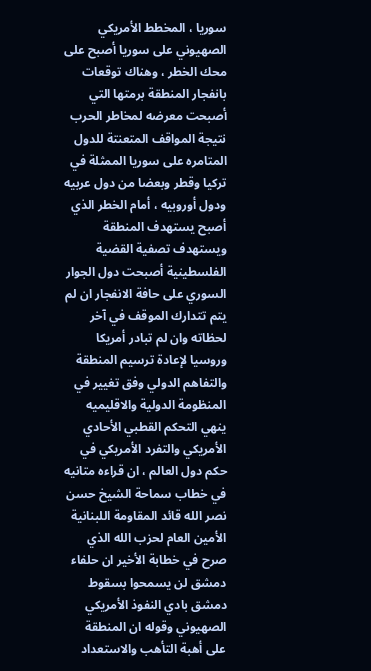سوريا ، المخطط الأمريكي الصهيوني على سوريا أصبح على محك الخطر ، وهناك توقعات بانفجار المنطقة برمتها التي أصبحت معرضه لمخاطر الحرب نتيجة المواقف المتعنتة للدول المتامره على سوريا الممثلة في تركيا وقطر وبعضا من دول عربيه ودول أوروبيه ، أمام الخطر الذي أصبح يستهدف المنطقة ويستهدف تصفية القضية الفلسطينية أصبحت دول الجوار السوري على حافة الانفجار ان لم يتم تتدارك الموقف في آخر لحظاته وان لم تبادر أمريكا وروسيا لإعادة ترسيم المنطقة والتفاهم الدولي وفق تغيير في المنظومة الدولية والاقليميه ينهي التحكم القطبي الأحادي الأمريكي والتفرد الأمريكي في حكم دول العالم ، ان قراءه متانيه في خطاب سماحة الشيخ حسن نصر الله قائد المقاومة اللبنانية الأمين العام لحزب الله الذي صرح في خطابة الأخير ان حلفاء دمشق لن يسمحوا بسقوط دمشق بادي النفوذ الأمريكي الصهيوني وقوله ان المنطقة على أهبة التأهب والاستعداد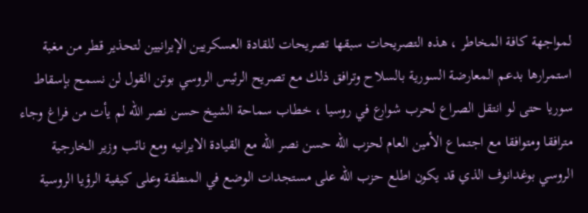لمواجهة كافة المخاطر ، هذه التصريحات سبقها تصريحات للقادة العسكريين الإيرانيين لتحذير قطر من مغبة استمرارها بدعم المعارضة السورية بالسلاح وترافق ذلك مع تصريح الرئيس الروسي بوتن القول لن نسمح بإسقاط سوريا حتى لو انتقل الصراع لحرب شوارع في روسيا ، خطاب سماحة الشيخ حسن نصر الله لم يأت من فراغ وجاء مترافقا ومتوافقا مع اجتماع الأمين العام لحزب الله حسن نصر الله مع القيادة الايرانيه ومع نائب وزير الخارجية الروسي بوغدانوف الذي قد يكون اطلع حزب الله على مستجدات الوضع في المنطقة وعلى كيفية الرؤيا الروسية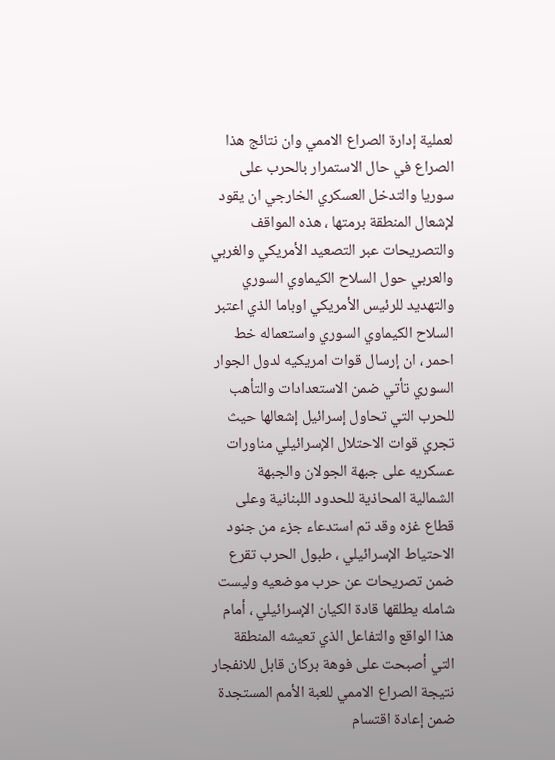لعملية إدارة الصراع الاممي وان نتائج هذا الصراع في حال الاستمرار بالحرب على سوريا والتدخل العسكري الخارجي ان يقود لإشعال المنطقة برمتها ، هذه المواقف والتصريحات عبر التصعيد الأمريكي والغربي والعربي حول السلاح الكيماوي السوري والتهديد للرئيس الأمريكي اوباما الذي اعتبر السلاح الكيماوي السوري واستعماله خط احمر ، ان إرسال قوات امريكيه لدول الجوار السوري تأتي ضمن الاستعدادات والتأهب للحرب التي تحاول إسرائيل إشعالها حيث تجري قوات الاحتلال الإسرائيلي مناورات عسكريه على جبهة الجولان والجبهة الشمالية المحاذية للحدود اللبنانية وعلى قطاع غزه وقد تم استدعاء جزء من جنود الاحتياط الإسرائيلي ، طبول الحرب تقرع ضمن تصريحات عن حرب موضعيه وليست شامله يطلقها قادة الكيان الإسرائيلي ، أمام هذا الواقع والتفاعل الذي تعيشه المنطقة التي أصبحت على فوهة بركان قابل للانفجار نتيجة الصراع الاممي للعبة الأمم المستجدة ضمن إعادة اقتسام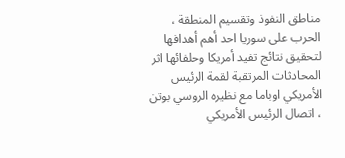مناطق النفوذ وتقسيم المنطقة ، الحرب على سوريا احد أهم أهدافها لتحقيق نتائج تفيد أمريكا وحلفائها اثر المحادثات المرتقبة لقمة الرئيس الأمريكي اوباما مع نظيره الروسي بوتن ، اتصال الرئيس الأمريكي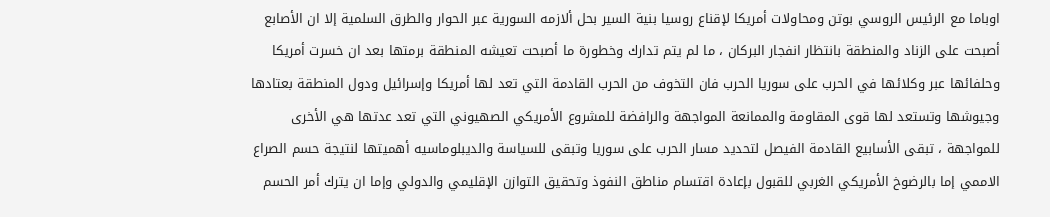اوباما مع الرئيس الروسي بوتن ومحاولات أمريكا لإقناع روسيا بنية السير بحل ألازمه السورية عبر الحوار والطرق السلمية إلا ان الأصابع أصبحت على الزناد والمنطقة بانتظار انفجار البركان ، ما لم يتم تدارك وخطورة ما أصبحت تعيشه المنطقة برمتها بعد ان خسرت أمريكا وحلفائها عبر وكلائها في الحرب على سوريا الحرب فان التخوف من الحرب القادمة التي تعد لها أمريكا وإسرائيل ودول المنطقة بعتادها وجيوشها وتستعد لها قوى المقاومة والممانعة المواجهة والرافضة للمشروع الأمريكي الصهيوني التي تعد عدتها هي الأخرى للمواجهة ، تبقى الأسابيع القادمة الفيصل لتحديد مسار الحرب على سوريا وتبقى للسياسة والديبلوماسيه أهميتها لنتيجة حسم الصراع الاممي إما بالرضوخ الأمريكي الغربي للقبول بإعادة اقتسام مناطق النفوذ وتحقيق التوازن الإقليمي والدولي وإما ان يترك أمر الحسم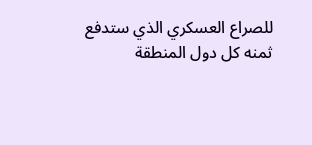للصراع العسكري الذي ستدفع ثمنه كل دول المنطقة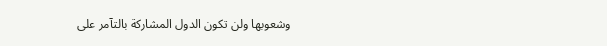وشعوبها ولن تكون الدول المشاركة بالتآمر على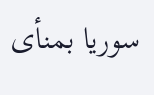سوريا بمنأى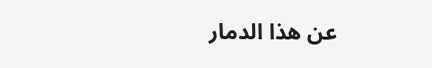عن هذا الدمار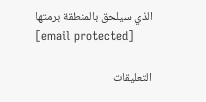الذي سيلحق بالمنطقة برمتها
[email protected]

التعليقات